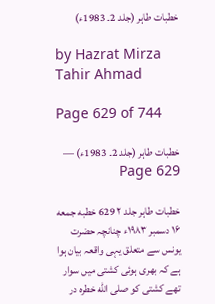خطبات طاہر (جلد 2۔ 1983ء)

by Hazrat Mirza Tahir Ahmad

Page 629 of 744

خطبات طاہر (جلد 2۔ 1983ء) — Page 629

خطبات طاہر جلد ۲ 629 خطبه جمعه ۱۶ دسمبر ۱۹۸۳ء چنانچہ حضرت یونس سے متعلق یہی واقعہ بیان ہوا ہے کہ بھری ہوئی کشتی میں سوار تھے کشتی کو صلى الله خطرہ در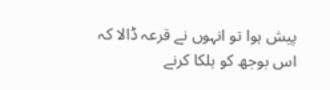پیش ہوا تو انہوں نے قرعہ ڈالا کہ اس بوجھ کو ہلکا کرنے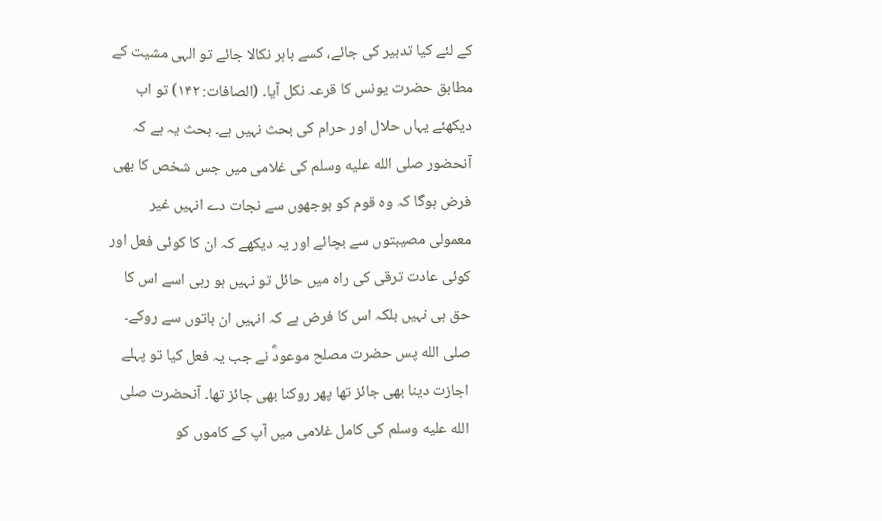کے لئے کیا تدبیر کی جائے، کسے باہر نکالا جائے تو الہی مشیت کے مطابق حضرت یونس کا قرعہ نکل آیا۔ (الصافات: ۱۴۲) تو اب دیکھئے یہاں حلال اور حرام کی بحث نہیں ہے۔ بحث یہ ہے کہ آنحضور صلى الله عليه وسلم کی غلامی میں جس شخص کا بھی فرض ہوگا کہ وہ قوم کو بوجھوں سے نجات دے انہیں غیر معمولی مصیبتوں سے بچائے اور یہ دیکھے کہ ان کا کوئی فعل اور کوئی عادت ترقی کی راہ میں حائل تو نہیں ہو رہی اسے اس کا حق ہی نہیں بلکہ اس کا فرض ہے کہ انہیں ان باتوں سے روکے۔ صلى الله پس حضرت مصلح موعودؓ نے جب یہ فعل کیا تو پہلے اجازت دینا بھی جائز تھا پھر روکنا بھی جائز تھا۔ آنحضرت صلى الله عليه وسلم کی کامل غلامی میں آپ کے کاموں کو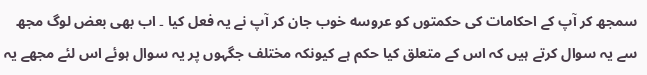سمجھ کر آپ کے احکامات کی حکمتوں کو عروسه خوب جان کر آپ نے یہ فعل کیا ۔ اب بھی بعض لوگ مجھ سے یہ سوال کرتے ہیں کہ اس کے متعلق کیا حکم ہے کیونکہ مختلف جگہوں پر یہ سوال ہوئے اس لئے مجھے یہ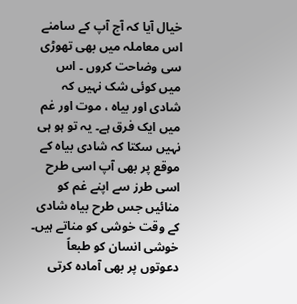خیال آیا کہ آج آپ کے سامنے اس معاملہ میں بھی تھوڑی سی وضاحت کروں ۔ اس میں کوئی شک نہیں کہ شادی اور بیاہ ، موت اور غم میں ایک فرق ہے۔ یہ تو ہو ہی نہیں سکتا کہ شادی بیاہ کے موقع پر بھی آپ اسی طرح اسی طرز سے اپنے غم کو منائیں جس طرح بیاہ شادی کے وقت خوشی کو مناتے ہیں۔ خوشی انسان کو طبعاً دعوتوں پر بھی آمادہ کرتی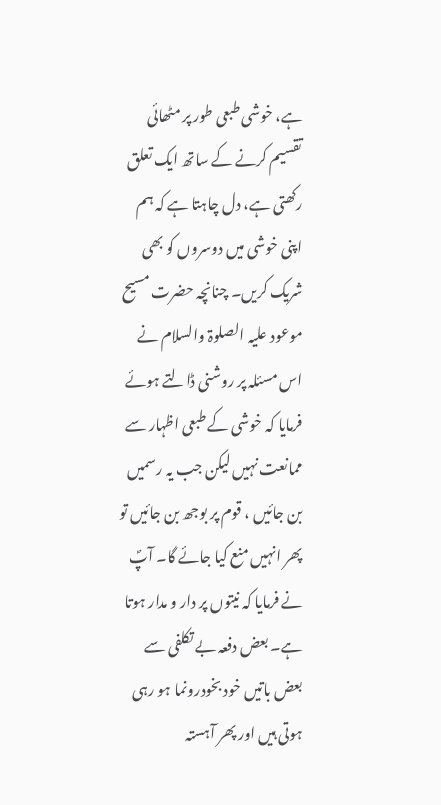ہے، خوشی طبعی طور پر مٹھائی تقسیم کرنے کے ساتھ ایک تعلق رکھتی ہے، دل چاہتا ہے کہ ہم اپنی خوشی میں دوسروں کو بھی شریک کریں۔ چنانچہ حضرت مسیح موعود علیہ الصلوۃ والسلام نے اس مسئلہ پر روشنی ڈالتے ہوئے فرمایا کہ خوشی کے طبعی اظہار سے ممانعت نہیں لیکن جب یہ رسمیں بن جائیں ، قوم پر بوجھ بن جائیں تو پھر انہیں منع کیا جائے گا۔ آپؐ نے فرمایا کہ نیتوں پر دار و مدار ہوتا ہے۔ بعض دفعہ بے تکلفی سے بعض باتیں خود بخودرونما ہو رہی ہوتی ہیں اور پھر آہستہ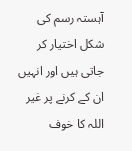آہستہ رسم کی شکل اختیار کر جاتی ہیں اور انہیں ان کے کرنے پر غیر اللہ کا خوف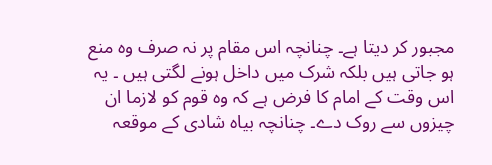مجبور کر دیتا ہے۔ چنانچہ اس مقام پر نہ صرف وہ منع ہو جاتی ہیں بلکہ شرک میں داخل ہونے لگتی ہیں ۔ یہ اس وقت کے امام کا فرض ہے کہ وہ قوم کو لازما ان چیزوں سے روک دے۔ چنانچہ بیاہ شادی کے موقعہ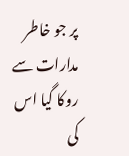پر جو خاطر مدارات سے روکا گیا اس کی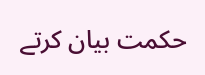حکمت بیان کرتے